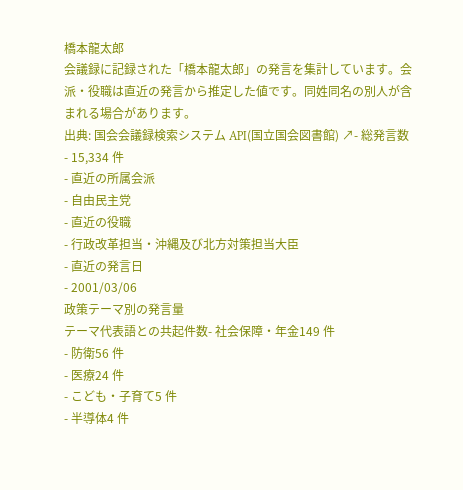橋本龍太郎
会議録に記録された「橋本龍太郎」の発言を集計しています。会派・役職は直近の発言から推定した値です。同姓同名の別人が含まれる場合があります。
出典: 国会会議録検索システム API(国立国会図書館) ↗- 総発言数
- 15,334 件
- 直近の所属会派
- 自由民主党
- 直近の役職
- 行政改革担当・沖縄及び北方対策担当大臣
- 直近の発言日
- 2001/03/06
政策テーマ別の発言量
テーマ代表語との共起件数- 社会保障・年金149 件
- 防衛56 件
- 医療24 件
- こども・子育て5 件
- 半導体4 件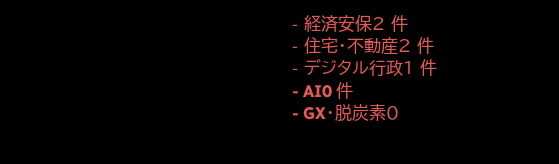- 経済安保2 件
- 住宅・不動産2 件
- デジタル行政1 件
- AI0 件
- GX・脱炭素0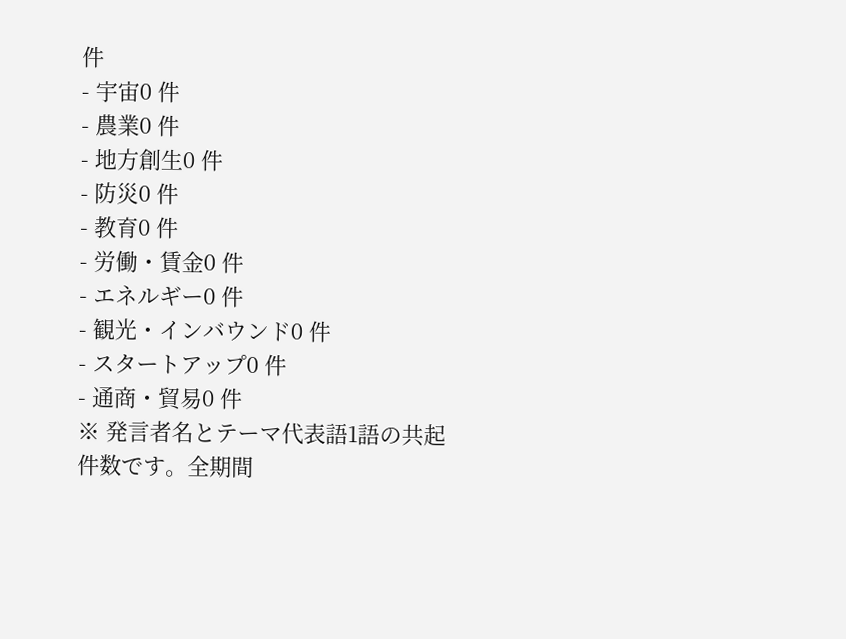件
- 宇宙0 件
- 農業0 件
- 地方創生0 件
- 防災0 件
- 教育0 件
- 労働・賃金0 件
- エネルギー0 件
- 観光・インバウンド0 件
- スタートアップ0 件
- 通商・貿易0 件
※ 発言者名とテーマ代表語1語の共起件数です。全期間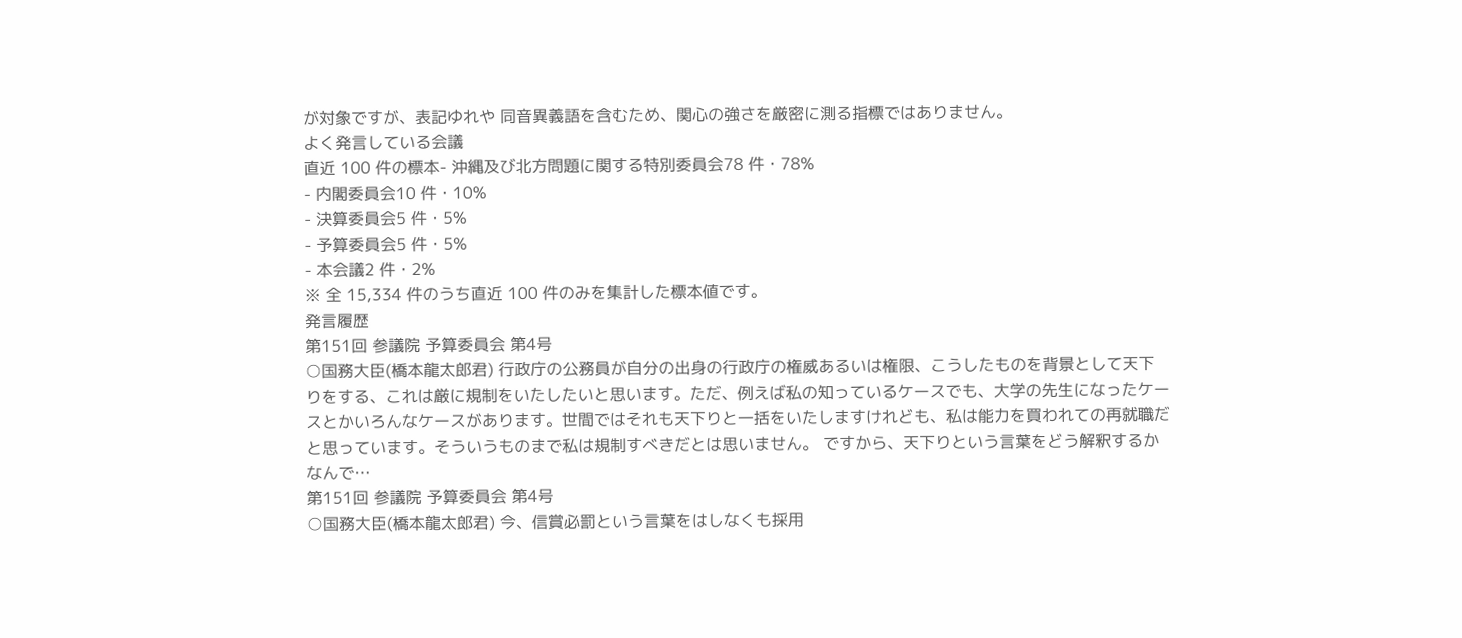が対象ですが、表記ゆれや 同音異義語を含むため、関心の強さを厳密に測る指標ではありません。
よく発言している会議
直近 100 件の標本- 沖縄及び北方問題に関する特別委員会78 件・78%
- 内閣委員会10 件・10%
- 決算委員会5 件・5%
- 予算委員会5 件・5%
- 本会議2 件・2%
※ 全 15,334 件のうち直近 100 件のみを集計した標本値です。
発言履歴
第151回 参議院 予算委員会 第4号
○国務大臣(橋本龍太郎君) 行政庁の公務員が自分の出身の行政庁の権威あるいは権限、こうしたものを背景として天下りをする、これは厳に規制をいたしたいと思います。ただ、例えば私の知っているケースでも、大学の先生になったケースとかいろんなケースがあります。世間ではそれも天下りと一括をいたしますけれども、私は能力を買われての再就職だと思っています。そういうものまで私は規制すべきだとは思いません。 ですから、天下りという言葉をどう解釈するかなんで…
第151回 参議院 予算委員会 第4号
○国務大臣(橋本龍太郎君) 今、信賞必罰という言葉をはしなくも採用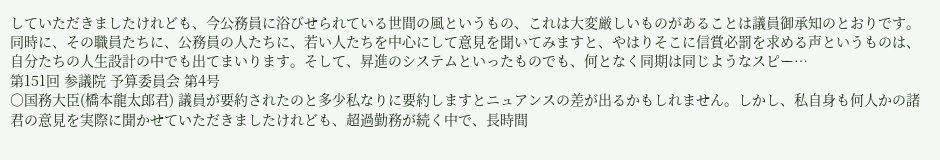していただきましたけれども、今公務員に浴びせられている世間の風というもの、これは大変厳しいものがあることは議員御承知のとおりです。 同時に、その職員たちに、公務員の人たちに、若い人たちを中心にして意見を聞いてみますと、やはりそこに信賞必罰を求める声というものは、自分たちの人生設計の中でも出てまいります。そして、昇進のシステムといったものでも、何となく同期は同じようなスピー…
第151回 参議院 予算委員会 第4号
○国務大臣(橋本龍太郎君) 議員が要約されたのと多少私なりに要約しますとニュアンスの差が出るかもしれません。しかし、私自身も何人かの諸君の意見を実際に聞かせていただきましたけれども、超過勤務が続く中で、長時間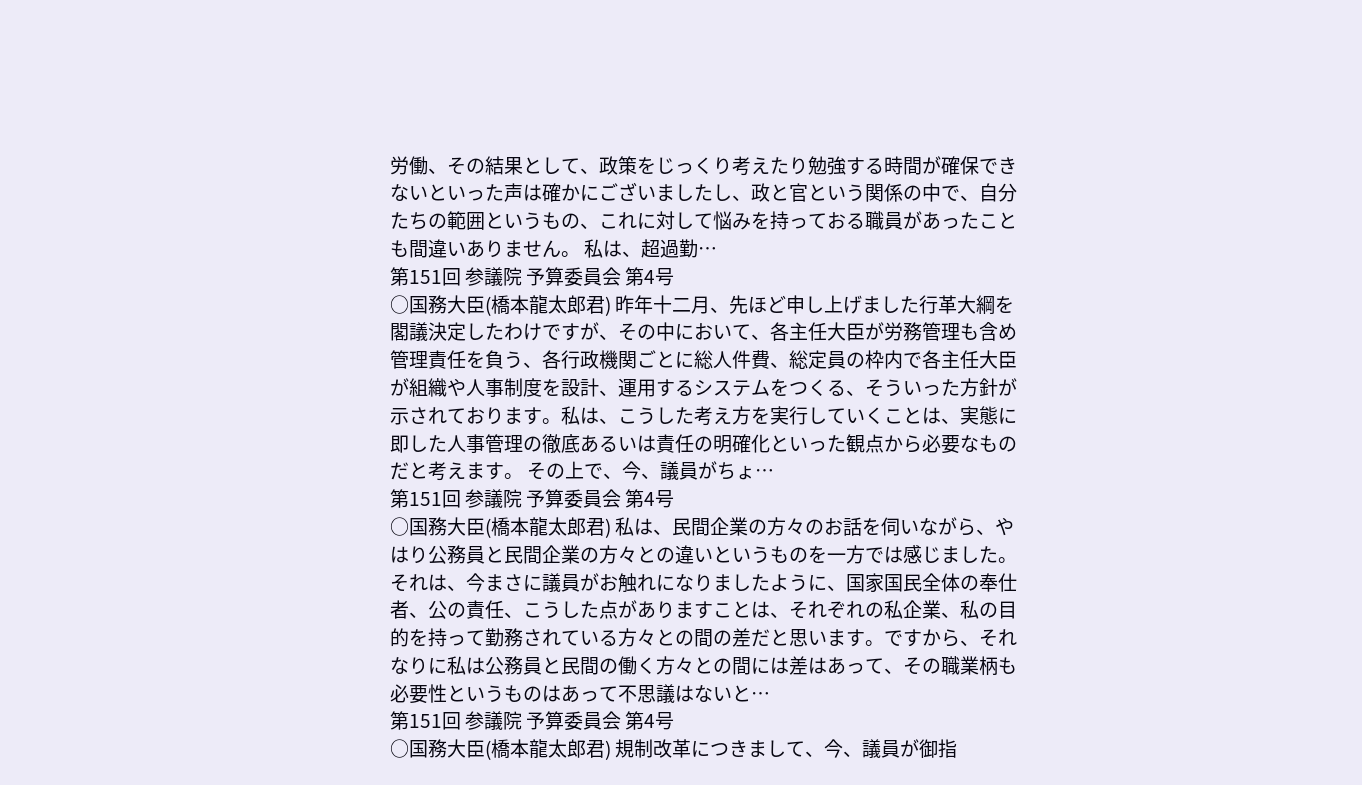労働、その結果として、政策をじっくり考えたり勉強する時間が確保できないといった声は確かにございましたし、政と官という関係の中で、自分たちの範囲というもの、これに対して悩みを持っておる職員があったことも間違いありません。 私は、超過勤…
第151回 参議院 予算委員会 第4号
○国務大臣(橋本龍太郎君) 昨年十二月、先ほど申し上げました行革大綱を閣議決定したわけですが、その中において、各主任大臣が労務管理も含め管理責任を負う、各行政機関ごとに総人件費、総定員の枠内で各主任大臣が組織や人事制度を設計、運用するシステムをつくる、そういった方針が示されております。私は、こうした考え方を実行していくことは、実態に即した人事管理の徹底あるいは責任の明確化といった観点から必要なものだと考えます。 その上で、今、議員がちょ…
第151回 参議院 予算委員会 第4号
○国務大臣(橋本龍太郎君) 私は、民間企業の方々のお話を伺いながら、やはり公務員と民間企業の方々との違いというものを一方では感じました。 それは、今まさに議員がお触れになりましたように、国家国民全体の奉仕者、公の責任、こうした点がありますことは、それぞれの私企業、私の目的を持って勤務されている方々との間の差だと思います。ですから、それなりに私は公務員と民間の働く方々との間には差はあって、その職業柄も必要性というものはあって不思議はないと…
第151回 参議院 予算委員会 第4号
○国務大臣(橋本龍太郎君) 規制改革につきまして、今、議員が御指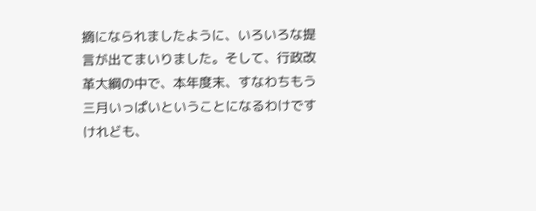摘になられましたように、いろいろな提言が出てまいりました。そして、行政改革大綱の中で、本年度末、すなわちもう三月いっぱいということになるわけですけれども、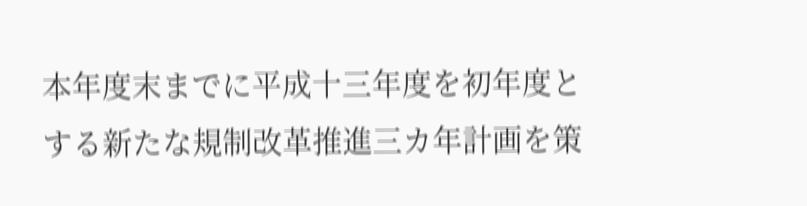本年度末までに平成十三年度を初年度とする新たな規制改革推進三カ年計画を策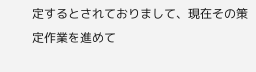定するとされておりまして、現在その策定作業を進めて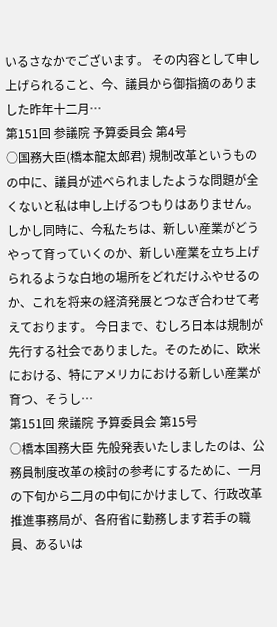いるさなかでございます。 その内容として申し上げられること、今、議員から御指摘のありました昨年十二月…
第151回 参議院 予算委員会 第4号
○国務大臣(橋本龍太郎君) 規制改革というものの中に、議員が述べられましたような問題が全くないと私は申し上げるつもりはありません。 しかし同時に、今私たちは、新しい産業がどうやって育っていくのか、新しい産業を立ち上げられるような白地の場所をどれだけふやせるのか、これを将来の経済発展とつなぎ合わせて考えております。 今日まで、むしろ日本は規制が先行する社会でありました。そのために、欧米における、特にアメリカにおける新しい産業が育つ、そうし…
第151回 衆議院 予算委員会 第15号
○橋本国務大臣 先般発表いたしましたのは、公務員制度改革の検討の参考にするために、一月の下旬から二月の中旬にかけまして、行政改革推進事務局が、各府省に勤務します若手の職員、あるいは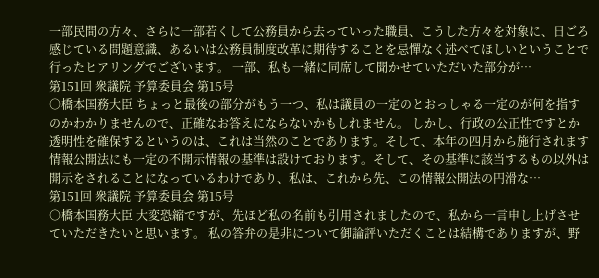一部民間の方々、さらに一部若くして公務員から去っていった職員、こうした方々を対象に、日ごろ感じている問題意識、あるいは公務員制度改革に期待することを忌憚なく述べてほしいということで行ったヒアリングでございます。 一部、私も一緒に同席して聞かせていただいた部分が…
第151回 衆議院 予算委員会 第15号
○橋本国務大臣 ちょっと最後の部分がもう一つ、私は議員の一定のとおっしゃる一定のが何を指すのかわかりませんので、正確なお答えにならないかもしれません。 しかし、行政の公正性ですとか透明性を確保するというのは、これは当然のことであります。そして、本年の四月から施行されます情報公開法にも一定の不開示情報の基準は設けております。そして、その基準に該当するもの以外は開示をされることになっているわけであり、私は、これから先、この情報公開法の円滑な…
第151回 衆議院 予算委員会 第15号
○橋本国務大臣 大変恐縮ですが、先ほど私の名前も引用されましたので、私から一言申し上げさせていただきたいと思います。 私の答弁の是非について御論評いただくことは結構でありますが、野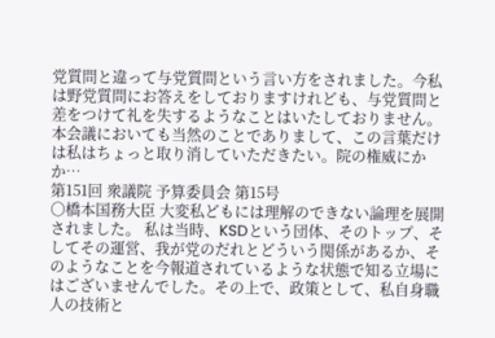党質問と違って与党質問という言い方をされました。今私は野党質問にお答えをしておりますけれども、与党質問と差をつけて礼を失するようなことはいたしておりません。本会議においても当然のことでありまして、この言葉だけは私はちょっと取り消していただきたい。院の権威にかか…
第151回 衆議院 予算委員会 第15号
○橋本国務大臣 大変私どもには理解のできない論理を展開されました。 私は当時、KSDという団体、そのトップ、そしてその運営、我が党のだれとどういう関係があるか、そのようなことを今報道されているような状態で知る立場にはございませんでした。その上で、政策として、私自身職人の技術と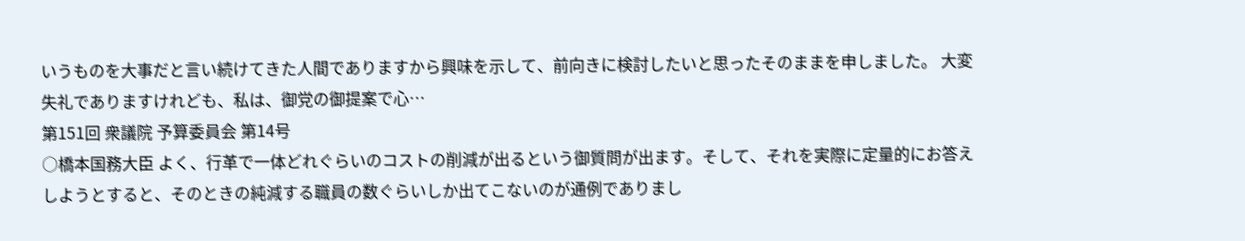いうものを大事だと言い続けてきた人間でありますから興味を示して、前向きに検討したいと思ったそのままを申しました。 大変失礼でありますけれども、私は、御党の御提案で心…
第151回 衆議院 予算委員会 第14号
○橋本国務大臣 よく、行革で一体どれぐらいのコストの削減が出るという御質問が出ます。そして、それを実際に定量的にお答えしようとすると、そのときの純減する職員の数ぐらいしか出てこないのが通例でありまし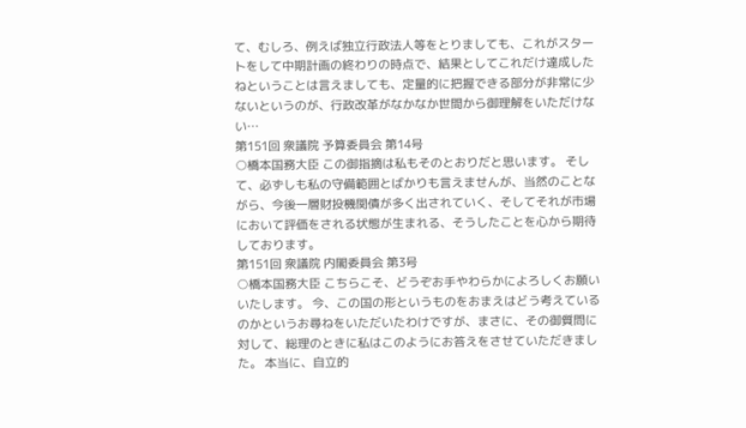て、むしろ、例えば独立行政法人等をとりましても、これがスタートをして中期計画の終わりの時点で、結果としてこれだけ達成したねということは言えましても、定量的に把握できる部分が非常に少ないというのが、行政改革がなかなか世間から御理解をいただけない…
第151回 衆議院 予算委員会 第14号
○橋本国務大臣 この御指摘は私もそのとおりだと思います。 そして、必ずしも私の守備範囲とばかりも言えませんが、当然のことながら、今後一層財投機関債が多く出されていく、そしてそれが市場において評価をされる状態が生まれる、そうしたことを心から期待しております。
第151回 衆議院 内閣委員会 第3号
○橋本国務大臣 こちらこそ、どうぞお手やわらかによろしくお願いいたします。 今、この国の形というものをおまえはどう考えているのかというお尋ねをいただいたわけですが、まさに、その御質問に対して、総理のときに私はこのようにお答えをさせていただきました。 本当に、自立的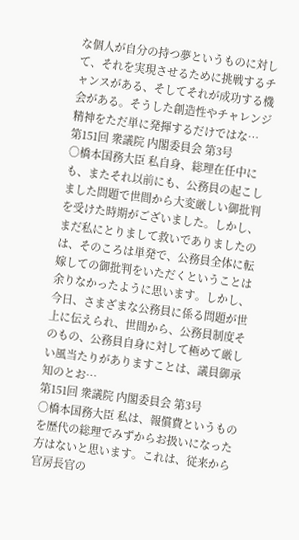な個人が自分の持つ夢というものに対して、それを実現させるために挑戦するチャンスがある、そしてそれが成功する機会がある。そうした創造性やチャレンジ精神をただ単に発揮するだけではな…
第151回 衆議院 内閣委員会 第3号
○橋本国務大臣 私自身、総理在任中にも、またそれ以前にも、公務員の起こしました問題で世間から大変厳しい御批判を受けた時期がございました。しかし、まだ私にとりまして救いでありましたのは、そのころは単発で、公務員全体に転嫁しての御批判をいただくということは余りなかったように思います。しかし、今日、さまざまな公務員に係る問題が世上に伝えられ、世間から、公務員制度そのもの、公務員自身に対して極めて厳しい風当たりがありますことは、議員御承知のとお…
第151回 衆議院 内閣委員会 第3号
○橋本国務大臣 私は、報償費というものを歴代の総理でみずからお扱いになった方はないと思います。これは、従来から官房長官の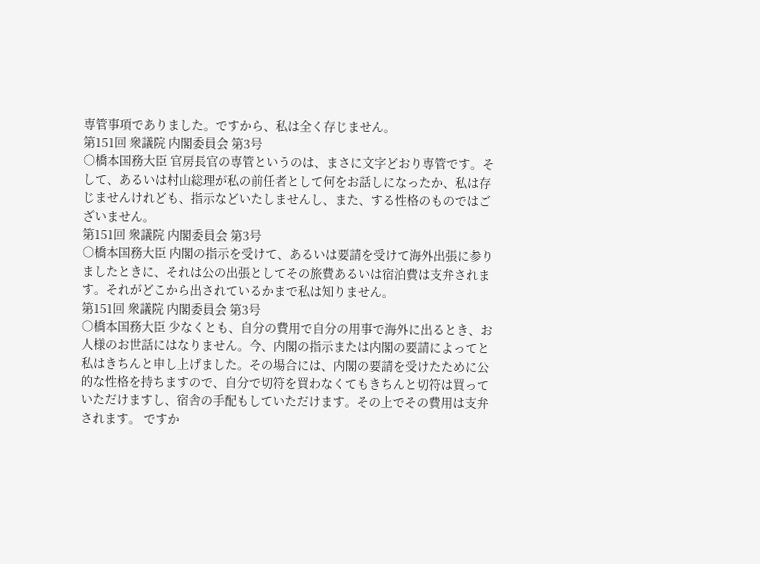専管事項でありました。ですから、私は全く存じません。
第151回 衆議院 内閣委員会 第3号
○橋本国務大臣 官房長官の専管というのは、まさに文字どおり専管です。そして、あるいは村山総理が私の前任者として何をお話しになったか、私は存じませんけれども、指示などいたしませんし、また、する性格のものではございません。
第151回 衆議院 内閣委員会 第3号
○橋本国務大臣 内閣の指示を受けて、あるいは要請を受けて海外出張に参りましたときに、それは公の出張としてその旅費あるいは宿泊費は支弁されます。それがどこから出されているかまで私は知りません。
第151回 衆議院 内閣委員会 第3号
○橋本国務大臣 少なくとも、自分の費用で自分の用事で海外に出るとき、お人様のお世話にはなりません。今、内閣の指示または内閣の要請によってと私はきちんと申し上げました。その場合には、内閣の要請を受けたために公的な性格を持ちますので、自分で切符を買わなくてもきちんと切符は買っていただけますし、宿舎の手配もしていただけます。その上でその費用は支弁されます。 ですか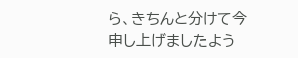ら、きちんと分けて今申し上げましたよう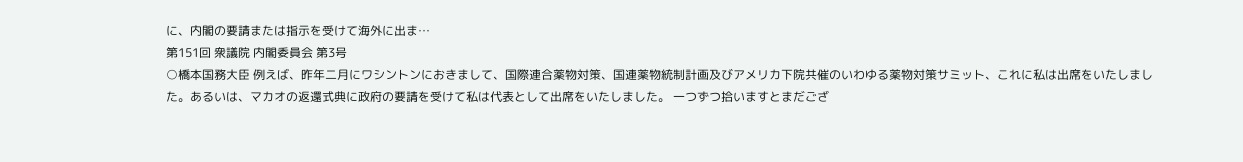に、内閣の要請または指示を受けて海外に出ま…
第151回 衆議院 内閣委員会 第3号
○橋本国務大臣 例えば、昨年二月にワシントンにおきまして、国際連合薬物対策、国連薬物統制計画及びアメリカ下院共催のいわゆる薬物対策サミット、これに私は出席をいたしました。あるいは、マカオの返還式典に政府の要請を受けて私は代表として出席をいたしました。 一つずつ拾いますとまだござ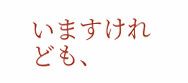いますけれども、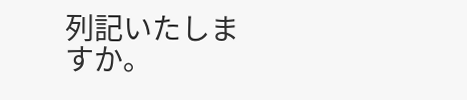列記いたしますか。